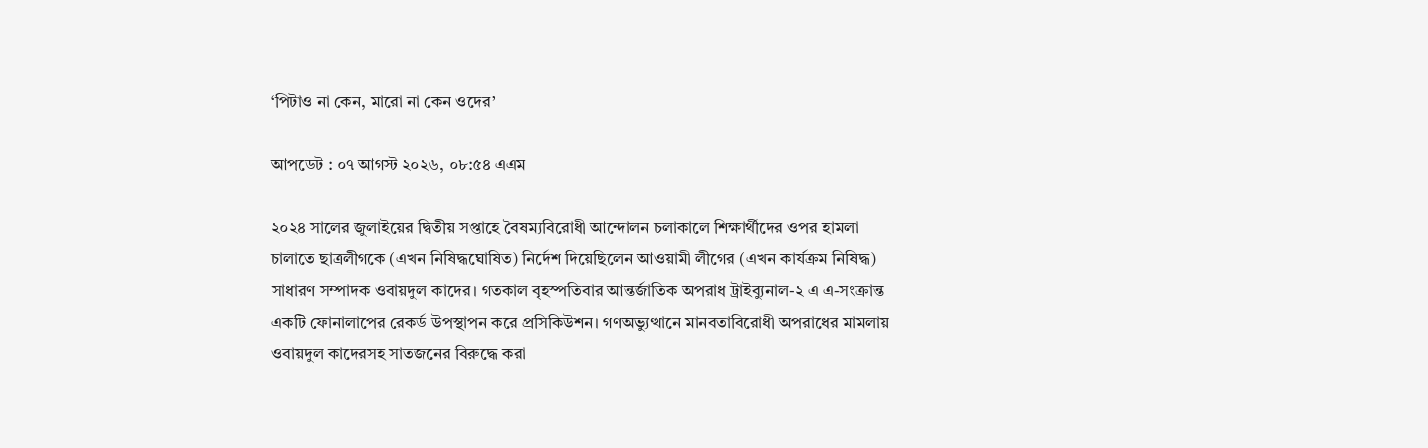‘পিটাও না কেন, মারো না কেন ওদের’

আপডেট : ০৭ আগস্ট ২০২৬, ০৮:৫৪ এএম

২০২৪ সালের জুলাইয়ের দ্বিতীয় সপ্তাহে বৈষম্যবিরোধী আন্দোলন চলাকালে শিক্ষার্থীদের ওপর হামলা চালাতে ছাত্রলীগকে (এখন নিষিদ্ধঘোষিত) নির্দেশ দিয়েছিলেন আওয়ামী লীগের (এখন কার্যক্রম নিষিদ্ধ) সাধারণ সম্পাদক ওবায়দুল কাদের। গতকাল বৃহস্পতিবার আন্তর্জাতিক অপরাধ ট্রাইব্যুনাল-২ এ এ-সংক্রান্ত একটি ফোনালাপের রেকর্ড উপস্থাপন করে প্রসিকিউশন। গণঅভ্যুত্থানে মানবতাবিরোধী অপরাধের মামলায় ওবায়দুল কাদেরসহ সাতজনের বিরুদ্ধে করা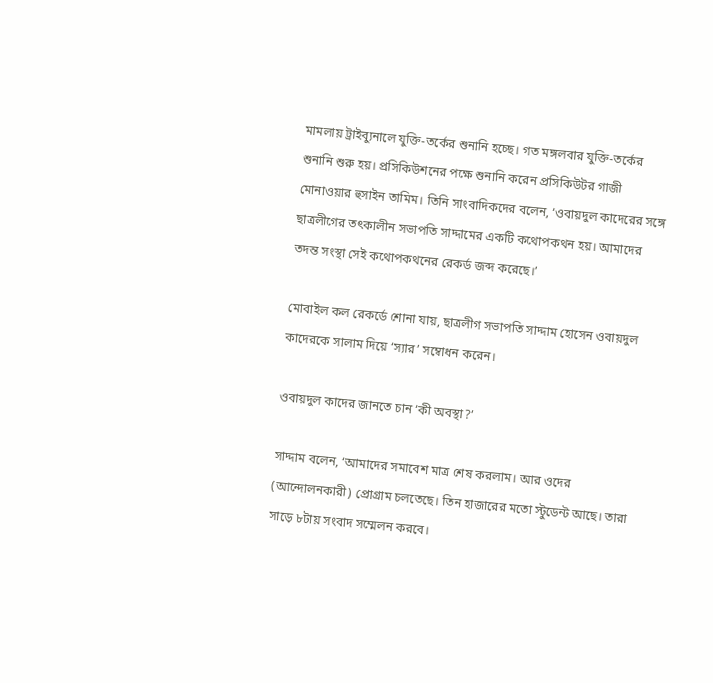মামলায় ট্রাইব্যুনালে যুক্তি-তর্কের শুনানি হচ্ছে। গত মঙ্গলবার যুক্তি-তর্কের শুনানি শুরু হয়। প্রসিকিউশনের পক্ষে শুনানি করেন প্রসিকিউটর গাজী মোনাওয়ার হুসাইন তামিম। তিনি সাংবাদিকদের বলেন, ‘ওবায়দুল কাদেরের সঙ্গে ছাত্রলীগের তৎকালীন সভাপতি সাদ্দামের একটি কথোপকথন হয়। আমাদের তদন্ত সংস্থা সেই কথোপকথনের রেকর্ড জব্দ করেছে।’

মোবাইল কল রেকর্ডে শোনা যায়, ছাত্রলীগ সভাপতি সাদ্দাম হোসেন ওবায়দুল কাদেরকে সালাম দিয়ে ‘স্যার’ সম্বোধন করেন।

ওবায়দুল কাদের জানতে চান ‘কী অবস্থা?’

সাদ্দাম বলেন, ‘আমাদের সমাবেশ মাত্র শেষ করলাম। আর ওদের (আন্দোলনকারী) প্রোগ্রাম চলতেছে। তিন হাজারের মতো স্টুডেন্ট আছে। তারা সাড়ে ৮টায় সংবাদ সম্মেলন করবে।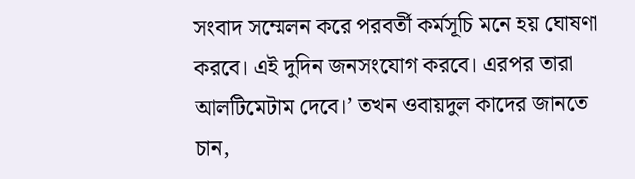সংবাদ সম্মেলন করে পরবর্তী কর্মসূচি মনে হয় ঘোষণা করবে। এই দুদিন জনসংযোগ করবে। এরপর তারা আলটিমেটাম দেবে।’ তখন ওবায়দুল কাদের জানতে চান,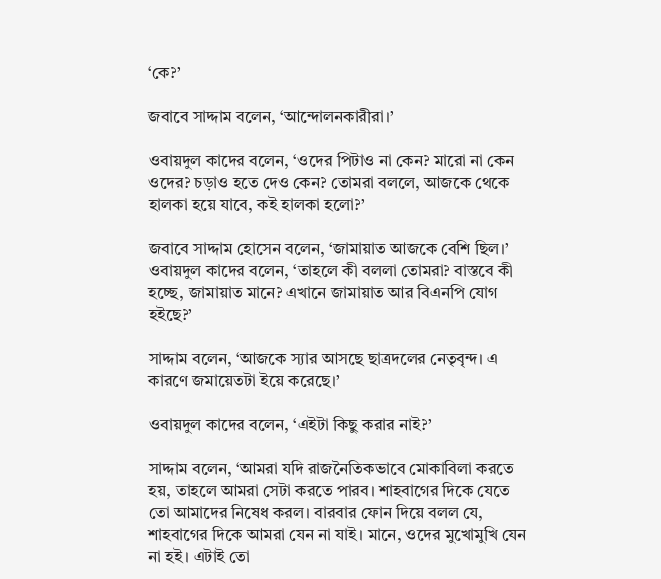‘কে?’

জবাবে সাদ্দাম বলেন, ‘আন্দোলনকারীরা।’

ওবায়দুল কাদের বলেন, ‘ওদের পিটাও না কেন? মারো না কেন ওদের? চড়াও হতে দেও কেন? তোমরা বললে, আজকে থেকে হালকা হয়ে যাবে, কই হালকা হলো?’

জবাবে সাদ্দাম হোসেন বলেন, ‘জামায়াত আজকে বেশি ছিল।’ ওবায়দুল কাদের বলেন, ‘তাহলে কী বললা তোমরা? বাস্তবে কী হচ্ছে, জামায়াত মানে? এখানে জামায়াত আর বিএনপি যোগ হইছে?’

সাদ্দাম বলেন, ‘আজকে স্যার আসছে ছাত্রদলের নেতৃবৃন্দ। এ কারণে জমায়েতটা ইয়ে করেছে।’

ওবায়দুল কাদের বলেন, ‘এইটা কিছু করার নাই?’

সাদ্দাম বলেন, ‘আমরা যদি রাজনৈতিকভাবে মোকাবিলা করতে হয়, তাহলে আমরা সেটা করতে পারব। শাহবাগের দিকে যেতে তো আমাদের নিষেধ করল। বারবার ফোন দিয়ে বলল যে, শাহবাগের দিকে আমরা যেন না যাই। মানে, ওদের মুখোমুখি যেন না হই। এটাই তো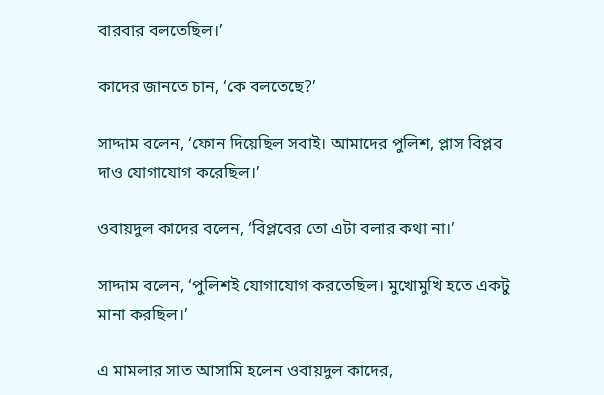বারবার বলতেছিল।’

কাদের জানতে চান, ‘কে বলতেছে?’

সাদ্দাম বলেন, ‘ফোন দিয়েছিল সবাই। আমাদের পুলিশ, প্লাস বিপ্লব দাও যোগাযোগ করেছিল।’

ওবায়দুল কাদের বলেন, ‘বিপ্লবের তো এটা বলার কথা না।’

সাদ্দাম বলেন, ‘পুলিশই যোগাযোগ করতেছিল। মুখোমুখি হতে একটু মানা করছিল।’

এ মামলার সাত আসামি হলেন ওবায়দুল কাদের,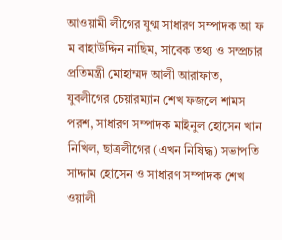আওয়ামী লীগের যুগ্ম সাধারণ সম্পাদক আ ফ ম বাহাউদ্দিন নাছিম, সাবেক তথ্য ও সম্প্রচার প্রতিমন্ত্রী মোহাম্মদ আলী আরাফাত, যুবলীগের চেয়ারম্যান শেখ ফজলে শামস পরশ, সাধারণ সম্পাদক মাইনুল হোসেন খান নিখিল, ছাত্রলীগের (এখন নিষিদ্ধ) সভাপতি সাদ্দাম হোসেন ও সাধারণ সম্পাদক শেখ ওয়ালী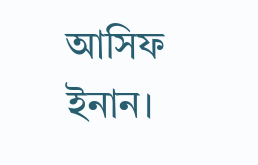আসিফ ইনান।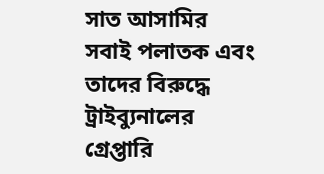সাত আসামির সবাই পলাতক এবং তাদের বিরুদ্ধে ট্রাইব্যুনালের গ্রেপ্তারি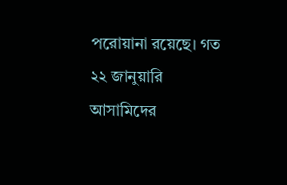পরোয়ানা রয়েছে। গত ২২ জানুয়ারি আসামিদের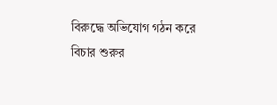বিরুদ্ধে অভিযোগ গঠন করে বিচার শুরুর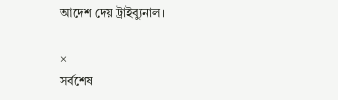আদেশ দেয় ট্রাইব্যুনাল।

×
সর্বশেষ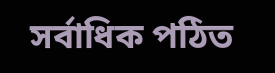সর্বাধিক পঠিত